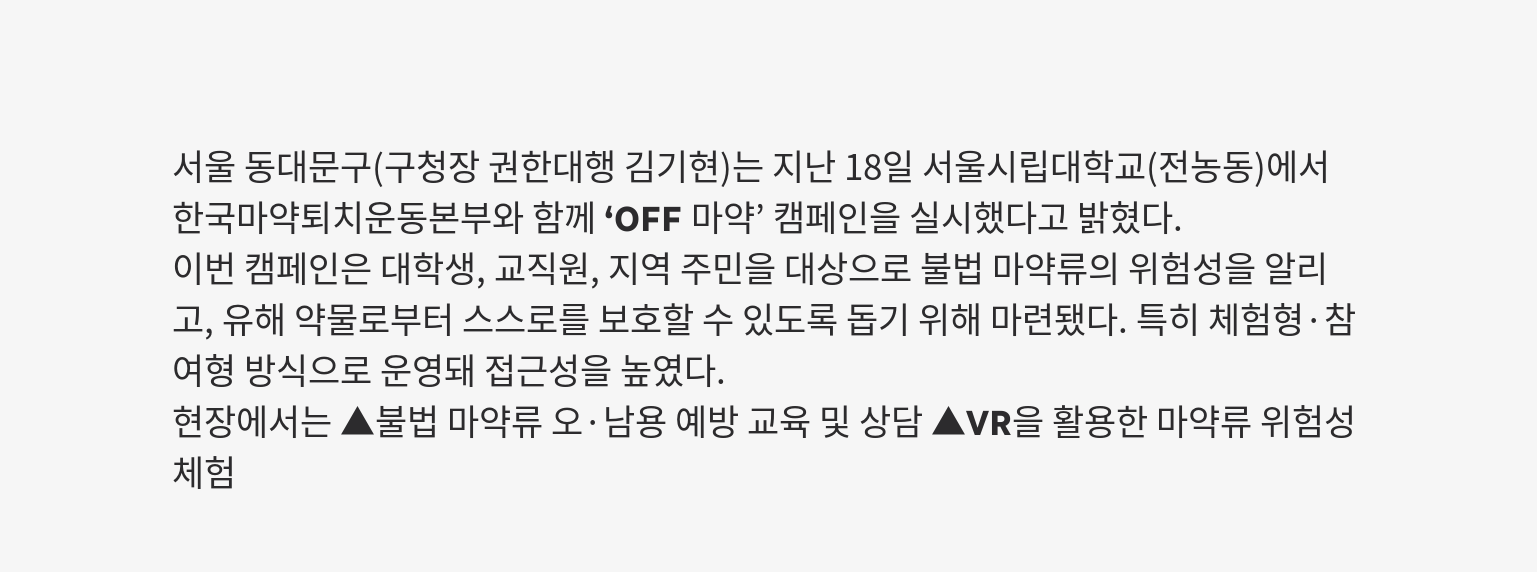서울 동대문구(구청장 권한대행 김기현)는 지난 18일 서울시립대학교(전농동)에서 한국마약퇴치운동본부와 함께 ‘OFF 마약’ 캠페인을 실시했다고 밝혔다.
이번 캠페인은 대학생, 교직원, 지역 주민을 대상으로 불법 마약류의 위험성을 알리고, 유해 약물로부터 스스로를 보호할 수 있도록 돕기 위해 마련됐다. 특히 체험형·참여형 방식으로 운영돼 접근성을 높였다.
현장에서는 ▲불법 마약류 오·남용 예방 교육 및 상담 ▲VR을 활용한 마약류 위험성 체험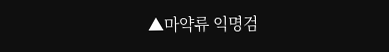▲마약류 익명검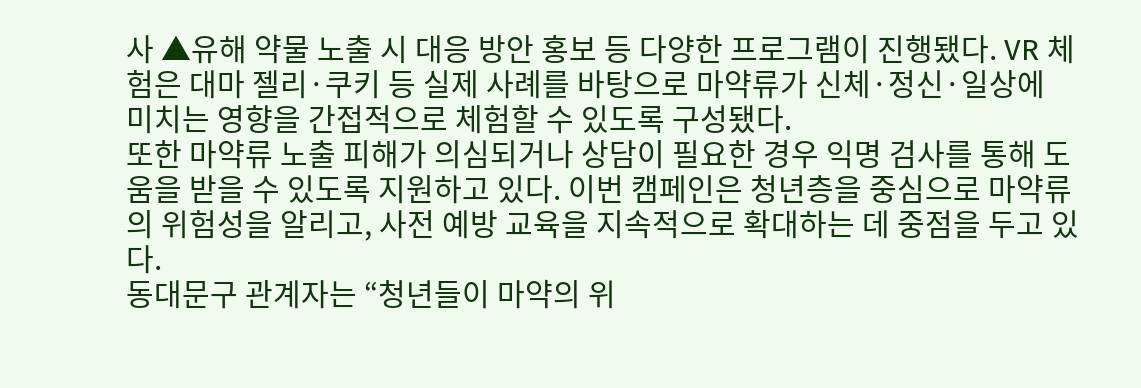사 ▲유해 약물 노출 시 대응 방안 홍보 등 다양한 프로그램이 진행됐다. VR 체험은 대마 젤리·쿠키 등 실제 사례를 바탕으로 마약류가 신체·정신·일상에 미치는 영향을 간접적으로 체험할 수 있도록 구성됐다.
또한 마약류 노출 피해가 의심되거나 상담이 필요한 경우 익명 검사를 통해 도움을 받을 수 있도록 지원하고 있다. 이번 캠페인은 청년층을 중심으로 마약류의 위험성을 알리고, 사전 예방 교육을 지속적으로 확대하는 데 중점을 두고 있다.
동대문구 관계자는 “청년들이 마약의 위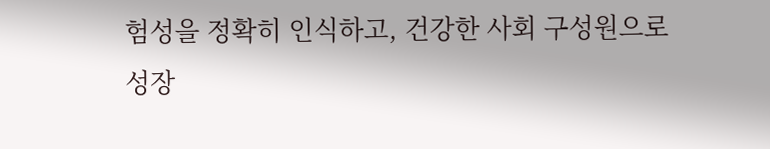험성을 정확히 인식하고, 건강한 사회 구성원으로 성장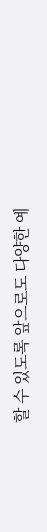할 수 있도록 앞으로도 다양한 예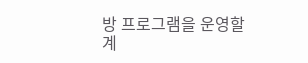방 프로그램을 운영할 계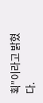획”이라고 밝혔다.